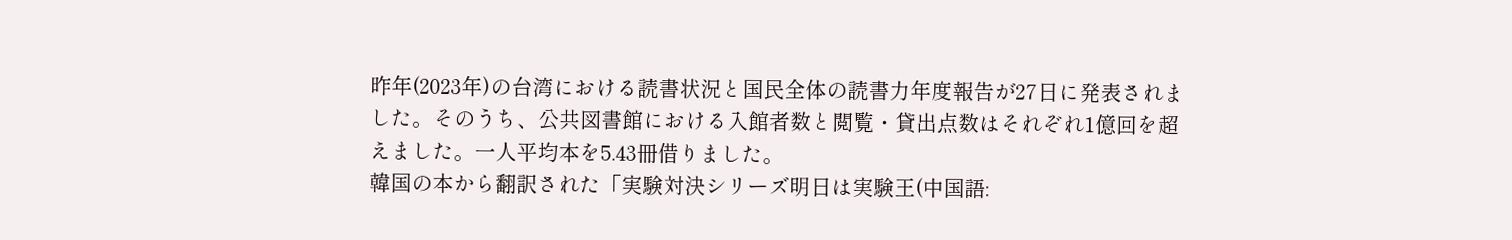昨年(2023年)の台湾における読書状況と国民全体の読書力年度報告が27日に発表されました。そのうち、公共図書館における入館者数と閲覧・貸出点数はそれぞれ1億回を超えました。一人平均本を5.43冊借りました。
韓国の本から翻訳された「実験対決シリーズ明日は実験王(中国語: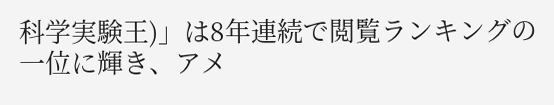科学実験王)」は8年連続で閲覧ランキングの一位に輝き、アメ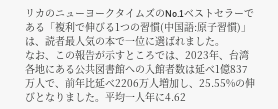リカのニューヨークタイムズのNo.1ベストセラーである「複利で伸びる1つの習慣(中国語:原子習慣)」は、読者最人気の本で一位に選ばれました。
なお、この報告が示すところでは、2023年、台湾各地にある公共図書館への入館者数は延べ1億837万人で、前年比延べ2206万人増加し、25.55%の伸びとなりました。平均一人年に4.62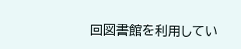回図書館を利用してい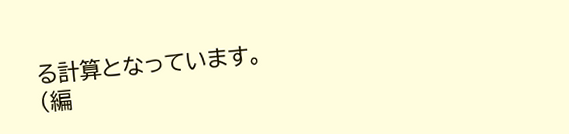る計算となっています。
(編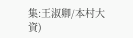集:王淑卿/本村大資)